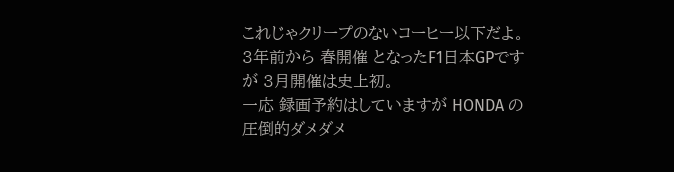これじゃクリープのないコーヒー以下だよ。
3年前から 春開催 となったF1日本GPですが 3月開催は史上初。
一応 録画予約はしていますが HONDA の圧倒的ダメダメ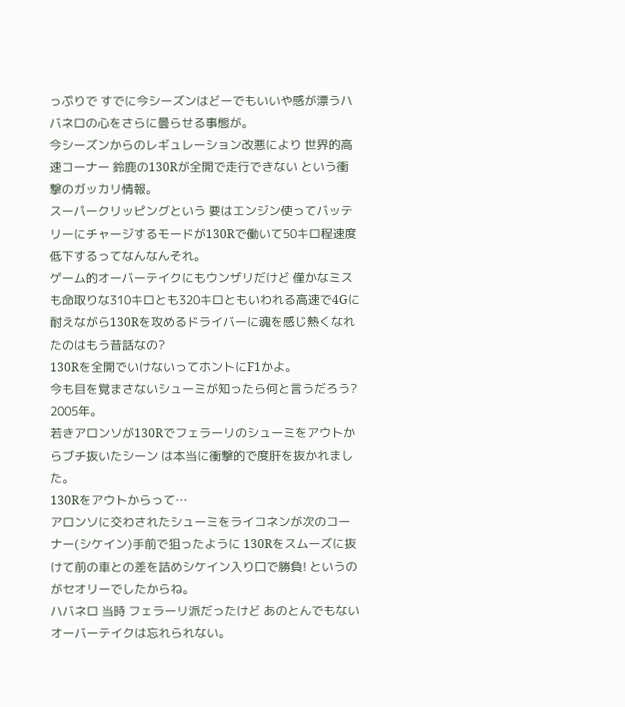っぷりで すでに今シーズンはどーでもいいや感が漂うハバネロの心をさらに曇らせる事態が。
今シーズンからのレギュレーション改悪により 世界的高速コーナー 鈴鹿の130Rが全開で走行できない という衝撃のガッカリ情報。
スーパークリッピングという 要はエンジン使ってバッテリーにチャージするモードが130Rで働いて50キロ程速度低下するってなんなんそれ。
ゲーム的オーバーテイクにもウンザリだけど 僅かなミスも命取りな310キロとも320キロともいわれる高速で4Gに耐えながら130Rを攻めるドライバーに魂を感じ熱くなれたのはもう昔話なの?
130Rを全開でいけないってホントにF1かよ。
今も目を覚まさないシューミが知ったら何と言うだろう?
2005年。
若きアロンソが130Rでフェラーリのシューミをアウトからブチ抜いたシーン は本当に衝撃的で度肝を抜かれました。
130Rをアウトからって…
アロンソに交わされたシューミをライコネンが次のコーナー(シケイン)手前で狙ったように 130Rをスムーズに抜けて前の車との差を詰めシケイン入り口で勝負! というのがセオリーでしたからね。
ハバネロ 当時 フェラーリ派だったけど あのとんでもないオーバーテイクは忘れられない。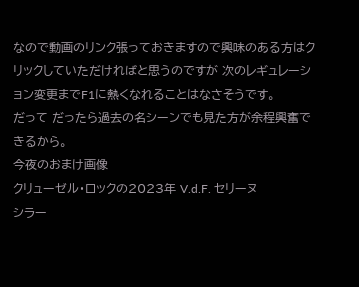なので動画のリンク張っておきますので興味のある方はクリックしていただければと思うのですが 次のレギュレーション変更までF1に熱くなれることはなさそうです。
だって だったら過去の名シーンでも見た方が余程興奮できるから。
今夜のおまけ画像
クリューゼル・ロックの2023年 V.d.F. セリーヌ
シラー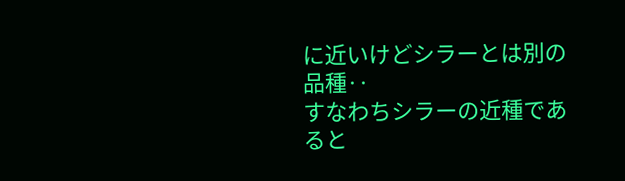に近いけどシラーとは別の品種‥
すなわちシラーの近種であると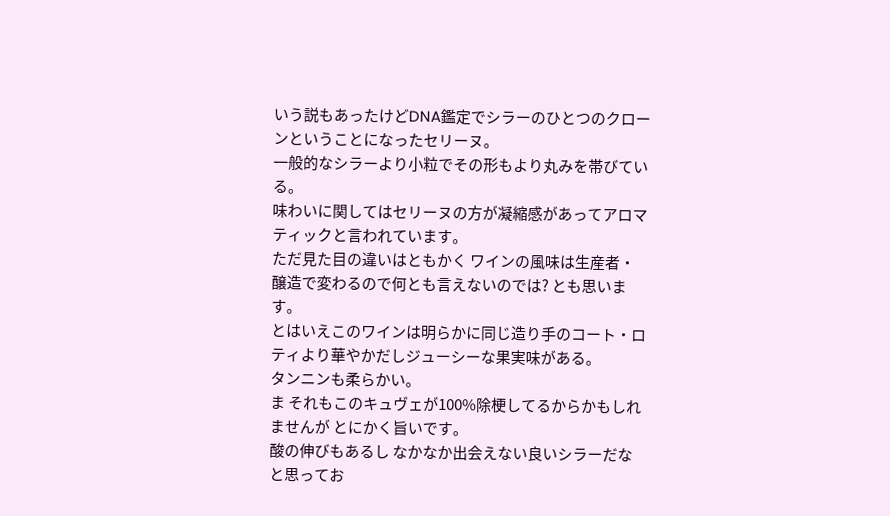いう説もあったけどDNA鑑定でシラーのひとつのクローンということになったセリーヌ。
一般的なシラーより小粒でその形もより丸みを帯びている。
味わいに関してはセリーヌの方が凝縮感があってアロマティックと言われています。
ただ見た目の違いはともかく ワインの風味は生産者・醸造で変わるので何とも言えないのでは? とも思います。
とはいえこのワインは明らかに同じ造り手のコート・ロティより華やかだしジューシーな果実味がある。
タンニンも柔らかい。
ま それもこのキュヴェが100%除梗してるからかもしれませんが とにかく旨いです。
酸の伸びもあるし なかなか出会えない良いシラーだなと思ってお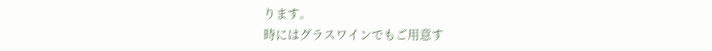ります。
時にはグラスワインでもご用意す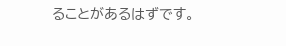ることがあるはずです。